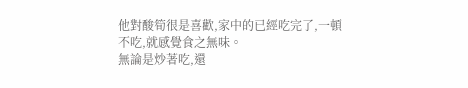他對酸筍很是喜歡,家中的已經吃完了,一頓不吃,就感覺食之無味。
無論是炒著吃,還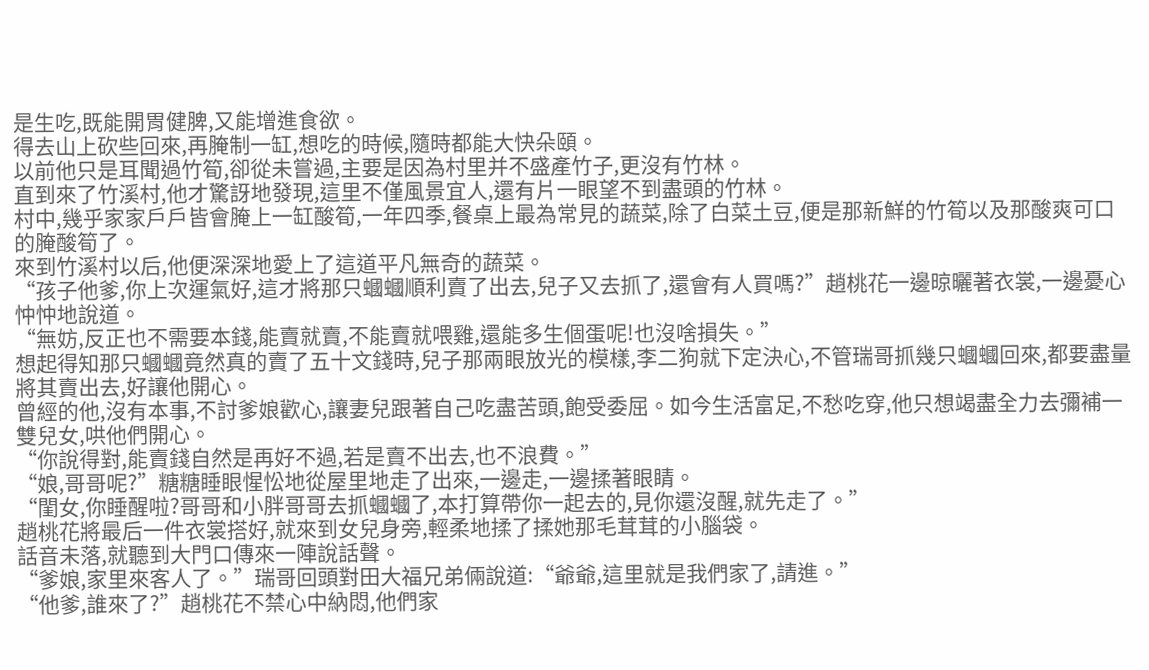是生吃,既能開胃健脾,又能增進食欲。
得去山上砍些回來,再腌制一缸,想吃的時候,隨時都能大快朵頤。
以前他只是耳聞過竹筍,卻從未嘗過,主要是因為村里并不盛產竹子,更沒有竹林。
直到來了竹溪村,他才驚訝地發現,這里不僅風景宜人,還有片一眼望不到盡頭的竹林。
村中,幾乎家家戶戶皆會腌上一缸酸筍,一年四季,餐桌上最為常見的蔬菜,除了白菜土豆,便是那新鮮的竹筍以及那酸爽可口的腌酸筍了。
來到竹溪村以后,他便深深地愛上了這道平凡無奇的蔬菜。
“孩子他爹,你上次運氣好,這才將那只蟈蟈順利賣了出去,兒子又去抓了,還會有人買嗎?”趙桃花一邊晾曬著衣裳,一邊憂心忡忡地說道。
“無妨,反正也不需要本錢,能賣就賣,不能賣就喂雞,還能多生個蛋呢!也沒啥損失。”
想起得知那只蟈蟈竟然真的賣了五十文錢時,兒子那兩眼放光的模樣,李二狗就下定決心,不管瑞哥抓幾只蟈蟈回來,都要盡量將其賣出去,好讓他開心。
曾經的他,沒有本事,不討爹娘歡心,讓妻兒跟著自己吃盡苦頭,飽受委屈。如今生活富足,不愁吃穿,他只想竭盡全力去彌補一雙兒女,哄他們開心。
“你說得對,能賣錢自然是再好不過,若是賣不出去,也不浪費。”
“娘,哥哥呢?”糖糖睡眼惺忪地從屋里地走了出來,一邊走,一邊揉著眼睛。
“閨女,你睡醒啦?哥哥和小胖哥哥去抓蟈蟈了,本打算帶你一起去的,見你還沒醒,就先走了。”
趙桃花將最后一件衣裳搭好,就來到女兒身旁,輕柔地揉了揉她那毛茸茸的小腦袋。
話音未落,就聽到大門口傳來一陣說話聲。
“爹娘,家里來客人了。”瑞哥回頭對田大福兄弟倆說道:“爺爺,這里就是我們家了,請進。”
“他爹,誰來了?”趙桃花不禁心中納悶,他們家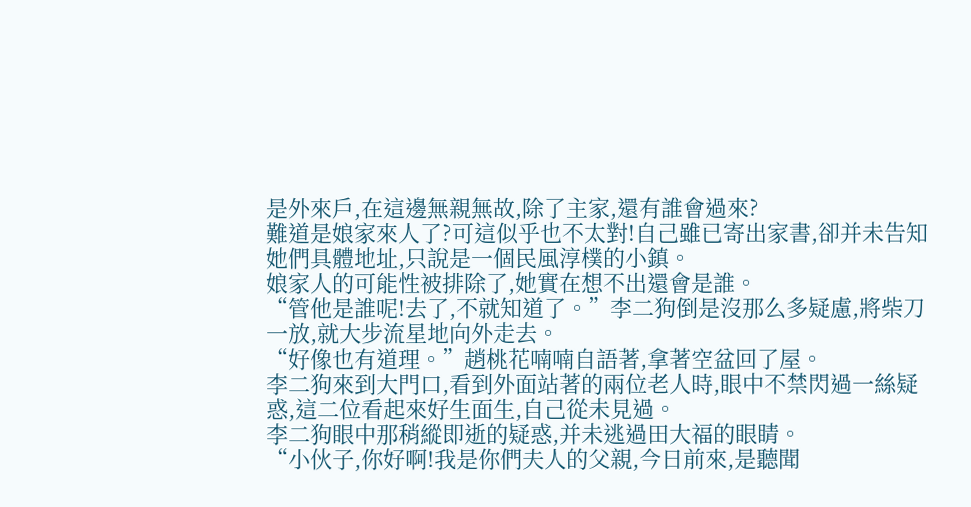是外來戶,在這邊無親無故,除了主家,還有誰會過來?
難道是娘家來人了?可這似乎也不太對!自己雖已寄出家書,卻并未告知她們具體地址,只說是一個民風淳樸的小鎮。
娘家人的可能性被排除了,她實在想不出還會是誰。
“管他是誰呢!去了,不就知道了。”李二狗倒是沒那么多疑慮,將柴刀一放,就大步流星地向外走去。
“好像也有道理。”趙桃花喃喃自語著,拿著空盆回了屋。
李二狗來到大門口,看到外面站著的兩位老人時,眼中不禁閃過一絲疑惑,這二位看起來好生面生,自己從未見過。
李二狗眼中那稍縱即逝的疑惑,并未逃過田大福的眼睛。
“小伙子,你好啊!我是你們夫人的父親,今日前來,是聽聞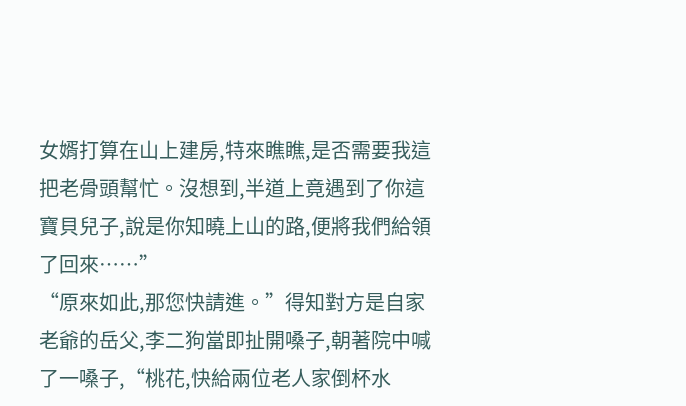女婿打算在山上建房,特來瞧瞧,是否需要我這把老骨頭幫忙。沒想到,半道上竟遇到了你這寶貝兒子,說是你知曉上山的路,便將我們給領了回來……”
“原來如此,那您快請進。”得知對方是自家老爺的岳父,李二狗當即扯開嗓子,朝著院中喊了一嗓子,“桃花,快給兩位老人家倒杯水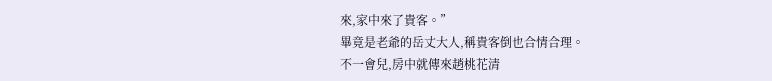來,家中來了貴客。”
畢竟是老爺的岳丈大人,稱貴客倒也合情合理。
不一會兒,房中就傳來趙桃花清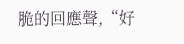脆的回應聲,“好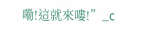嘞!這就來嘍!”_c